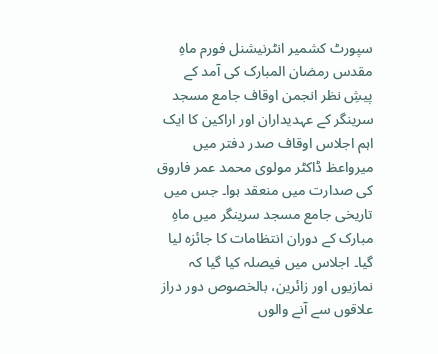سپورٹ کشمیر انٹرنیشنل فورم ماہِ مقدس رمضان المبارک کی آمد کے پیشِ نظر انجمن اوقاف جامع مسجد سرینگر کے عہدیداران اور اراکین کا ایک اہم اجلاس اوقاف صدر دفتر میں میرواعظ ڈاکٹر مولوی محمد عمر فاروق کی صدارت میں منعقد ہوا۔ جس میں تاریخی جامع مسجد سرینگر میں ماہِ مبارک کے دوران انتظامات کا جائزہ لیا گیا۔ اجلاس میں فیصلہ کیا گیا کہ نمازیوں اور زائرین، بالخصوص دور دراز علاقوں سے آنے والوں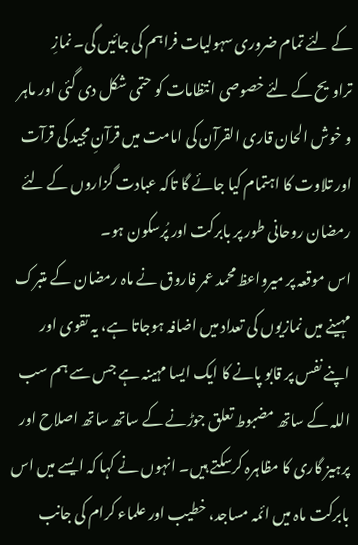کے لئے تمام ضروری سہولیات فراہم کی جائیں گی۔ نمازِ تراویح کے لئے خصوصی انتظامات کو حتمی شکل دی گئی اور ماہر و خوش الحان قاری القرآن کی امامت میں قرآنِ مجید کی قرآت اور تلاوت کا اہتمام کیا جائے گا تاکہ عبادت گزاروں کے لئے رمضان روحانی طور پر بابرکت اور پُرسکون ہو۔
اس موقعہ پر میرواعظ محمد عمر فاروق نے ماہ رمضان کے متبرک مہینے میں نمازیوں کی تعداد میں اضافہ ہوجاتا ہے، یہ تقوی اور اپنے نفس پر قابو پانے کا ایک ایسا مہینہ ہے جس سے ہم سب اللہ کے ساتھ مضبوط تعلق جوڑنے کے ساتھ ساتھ اصلاح اور پرہیز گاری کا مظاہرہ کرسکتے ہیں۔ انہوں نے کہا کہ ایسے میں اس بابرکت ماہ میں ائمہ مساجد، خطیب اور علماء کرام کی جانب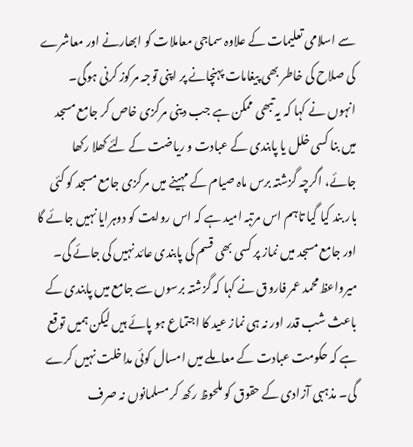سے اسلامی تعلیمات کے علاوہ سماجی معاملات کو ابھارنے اور معاشرے کی صلاح کی خاطر بھی پیغامات پہنچانے پر اپنی توجہ مرکوز کرنی ہوگی۔
انہوں نے کہا کہ یہ تبھی ممکن ہے جب دینی مرکزی خاص کر جامع مسجد میں بنا کسی خلل یا پابندی کے عبادت و ریاضت کے لئے کھلا رکھا جائے، اگرچہ گزشتہ برس ماہ صیام کے مہینے میں مرکزی جامع مسجد کو کئی بار بند کیا گیا تاہم اس مرتبہ امید ہے کہ اس روایت کو دوہرایا نہیں جائے گا اور جامع مسجد میں نماز پر کسی بھی قسم کی پابندی عائد نہیں کی جائے گی۔ میرواعظ محمد عمر فاروق نے کہا کہ گزشتہ برسوں سے جامع میں پابندی کے باعث شب قدر اور نہ ہی نماز عید کا اجتماع ہو پائے ہیں لیکن ہمیں توقع ہے کہ حکومت عبادت کے معاملے میں امسال کوئی مداخلت نہیں کرے گی۔ مذہبی آزادی کے حقوق کو ملحوظ رکھ کر مسلمانوں نہ صرف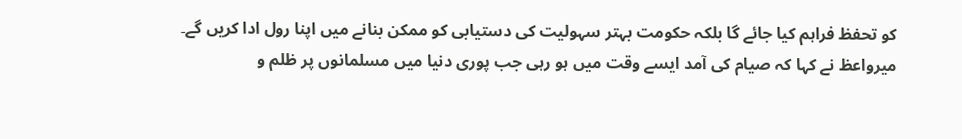کو تحفظ فراہم کیا جائے گا بلکہ حکومت بہتر سہولیت کی دستیابی کو ممکن بنانے میں اپنا رول ادا کریں گے۔
میرواعظ نے کہا کہ صیام کی آمد ایسے وقت میں ہو رہی جب پوری دنیا میں مسلمانوں پر ظلم و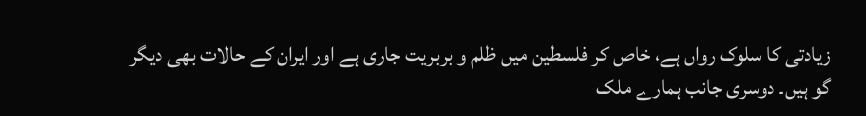زیادتی کا سلوک رواں ہے، خاص کر فلسطین میں ظلم و بربریت جاری ہے اور ایران کے حالات بھی دیگر گو ہیں۔ دوسری جانب ہمارے ملک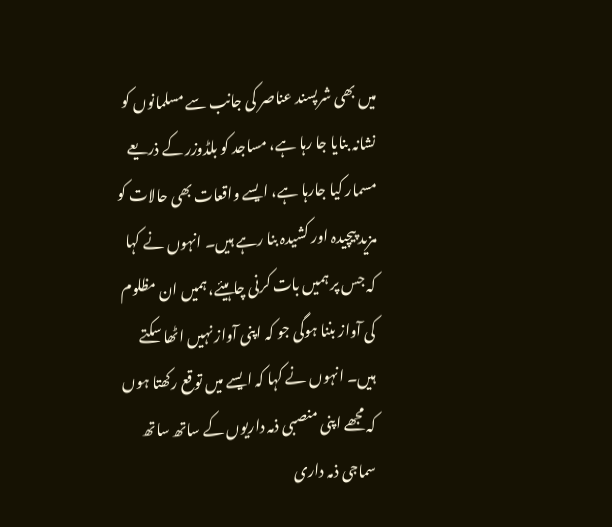میں بھی شرپسند عناصر کی جانب سے مسلمانوں کو نشانہ بنایا جا رہا ہے، مساجد کو بلڈوزر کے ذریعے مسمار کیا جارہا ہے، ایسے واقعات بھی حالات کو مزید پیچیدہ اور کشیدہ بنا رہے ہیں۔ انہوں نے کہا کہ جس پر ہمیں بات کرنی چاہیئے، ہمیں ان مظلوم کی آواز بننا ہوگی جو کہ اپنی آواز نہیں اٹھا سکتے ہیں۔ انہوں نے کہا کہ ایسے میں توقع رکھتا ہوں کہ مجھے اپنی منصبی ذمہ داریوں کے ساتھ ساتھ سماجی ذمہ داری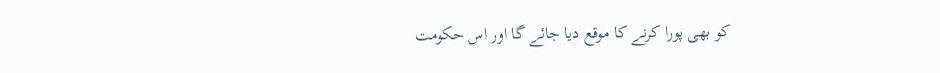کو بھی پورا کرنے کا موقع دیا جائے گا اور اس حکومت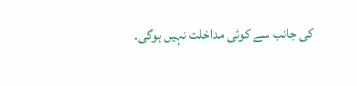کی جانب سے کوئی مداخلت نہیں ہوگی۔